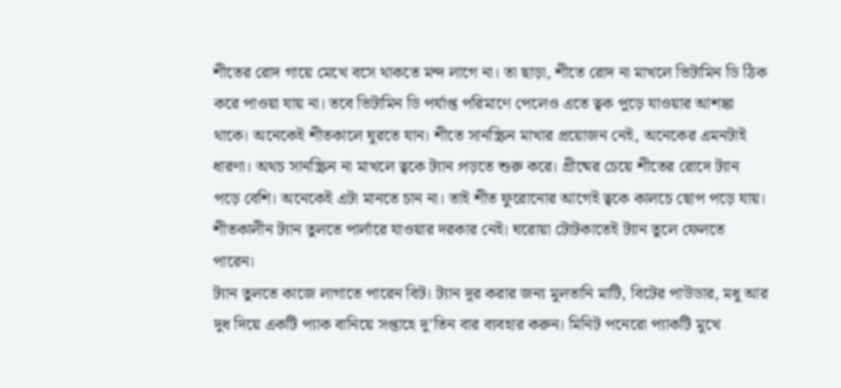শীতের রোদ গায়ে মেখে বসে থাকতে মন্দ লাগে না। তা ছাড়া, শীতে রোদ না মাখলে ভিটামিন ডি ঠিক করে পাওয়া যায় না। তবে ভিটামিন ডি পর্যাপ্ত পরিমাণে পেলেও এতে ত্বক পুড়ে যাওয়ার আশঙ্কা থাকে। অনেকেই শীতকালে ঘুরতে যান। শীতে সানস্ক্রিন মাখার প্রয়োজন নেই, অনেকের এমনটাই ধারণা। অথচ সানস্ক্রিন না মাখলে ত্বকে ট্যান প়ড়তে শুরু করে। গ্রীষ্মের চেয়ে শীতের রোদে ট্যান পড়ে বেশি। অনেকেই এটা মানতে চান না। তাই শীত ফুরোনোর আগেই ত্বকে কালচে ছোপ পড়ে যায়। শীতকালীন ট্যান তুলতে পার্লারে যাওয়ার দরকার নেই। ঘরোয়া টোটকাতেই ট্যান তুলে ফেলতে পারেন।
ট্যান তুলতে কাজে লাগাতে পারেন বিট। ট্যান দূর করার জন্য মুলতানি মাটি, বিটের পাউডার, মধু আর দুধ দিয়ে একটি প্যাক বানিয়ে সপ্তাহে দু’তিন বার ব্যবহার করুন। মিনিট পনেরো প্যাকটি মুখে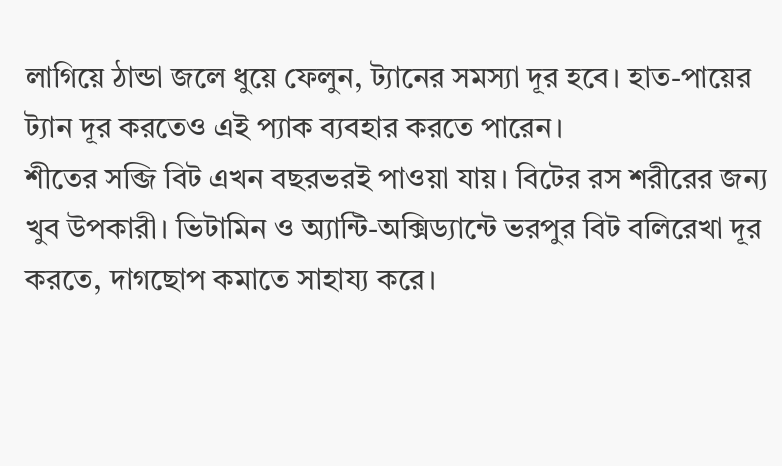লাগিয়ে ঠান্ডা জলে ধুয়ে ফেলুন, ট্যানের সমস্যা দূর হবে। হাত-পায়ের ট্যান দূর করতেও এই প্যাক ব্যবহার করতে পারেন।
শীতের সব্জি বিট এখন বছরভরই পাওয়া যায়। বিটের রস শরীরের জন্য খুব উপকারী। ভিটামিন ও অ্যান্টি-অক্সিড্যান্টে ভরপুর বিট বলিরেখা দূর করতে, দাগছোপ কমাতে সাহায্য করে।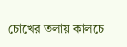চোখের তলায় কালচে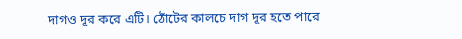দাগও দূর করে এটি। ঠোঁটের কালচে দাগ দূর হতে পারে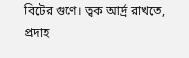বিটের গুণে। ত্বক আর্দ্র রাখতে, প্রদাহ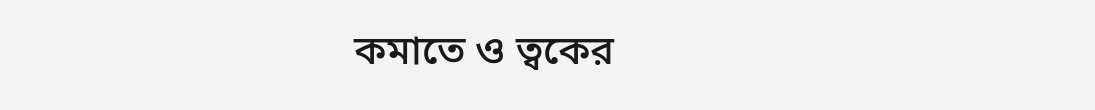কমাতে ও ত্বকের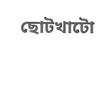ছোটখাটো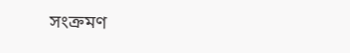সংক্রমণ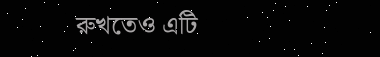রুখতেও এটি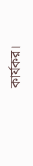কার্যকর।